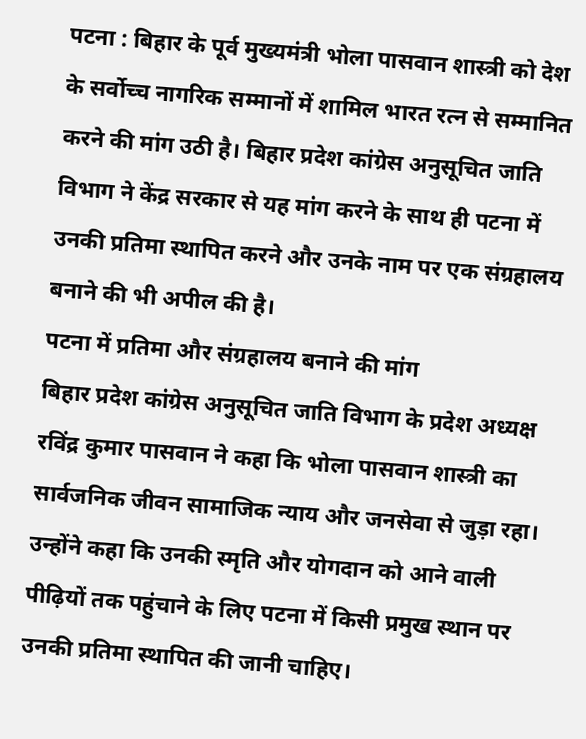पटना : बिहार के पूर्व मुख्यमंत्री भोला पासवान शास्त्री को देश के सर्वोच्च नागरिक सम्मानों में शामिल भारत रत्न से सम्मानित करने की मांग उठी है। बिहार प्रदेश कांग्रेस अनुसूचित जाति विभाग ने केंद्र सरकार से यह मांग करने के साथ ही पटना में उनकी प्रतिमा स्थापित करने और उनके नाम पर एक संग्रहालय बनाने की भी अपील की है।
पटना में प्रतिमा और संग्रहालय बनाने की मांग
बिहार प्रदेश कांग्रेस अनुसूचित जाति विभाग के प्रदेश अध्यक्ष रविंद्र कुमार पासवान ने कहा कि भोला पासवान शास्त्री का सार्वजनिक जीवन सामाजिक न्याय और जनसेवा से जुड़ा रहा। उन्होंने कहा कि उनकी स्मृति और योगदान को आने वाली पीढ़ियों तक पहुंचाने के लिए पटना में किसी प्रमुख स्थान पर उनकी प्रतिमा स्थापित की जानी चाहिए।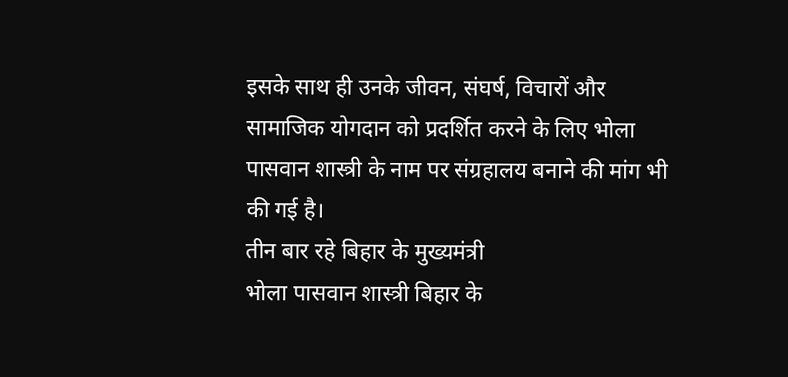इसके साथ ही उनके जीवन, संघर्ष, विचारों और सामाजिक योगदान को प्रदर्शित करने के लिए भोला पासवान शास्त्री के नाम पर संग्रहालय बनाने की मांग भी की गई है।
तीन बार रहे बिहार के मुख्यमंत्री
भोला पासवान शास्त्री बिहार के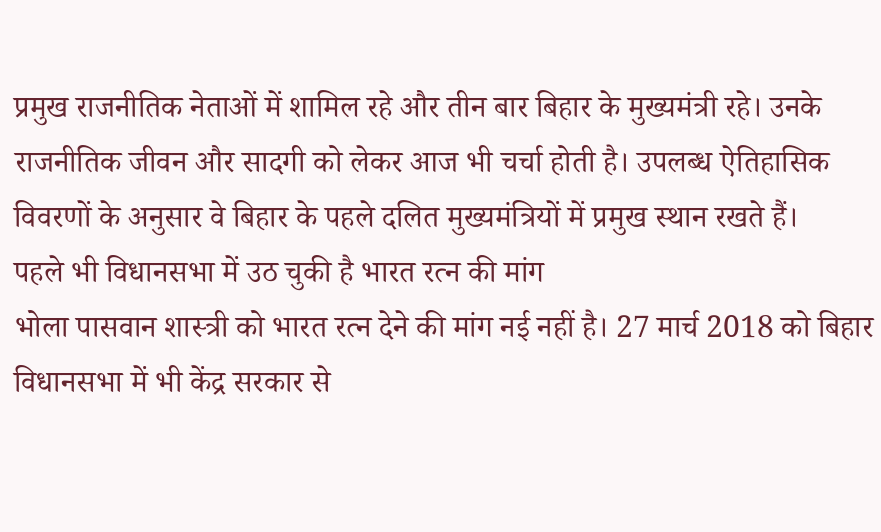प्रमुख राजनीतिक नेताओं में शामिल रहे और तीन बार बिहार के मुख्यमंत्री रहे। उनके राजनीतिक जीवन और सादगी को लेकर आज भी चर्चा होती है। उपलब्ध ऐतिहासिक विवरणों के अनुसार वे बिहार के पहले दलित मुख्यमंत्रियों में प्रमुख स्थान रखते हैं।
पहले भी विधानसभा में उठ चुकी है भारत रत्न की मांग
भोला पासवान शास्त्री को भारत रत्न देने की मांग नई नहीं है। 27 मार्च 2018 को बिहार विधानसभा में भी केंद्र सरकार से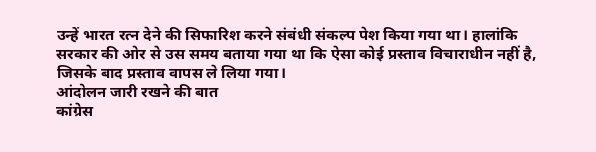उन्हें भारत रत्न देने की सिफारिश करने संबंधी संकल्प पेश किया गया था। हालांकि सरकार की ओर से उस समय बताया गया था कि ऐसा कोई प्रस्ताव विचाराधीन नहीं है, जिसके बाद प्रस्ताव वापस ले लिया गया।
आंदोलन जारी रखने की बात
कांग्रेस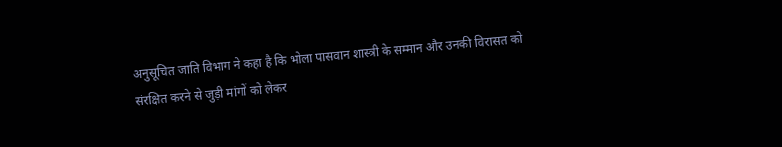अनुसूचित जाति विभाग ने कहा है कि भोला पासवान शास्त्री के सम्मान और उनकी विरासत को संरक्षित करने से जुड़ी मांगों को लेकर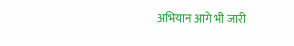अभियान आगे भी जारी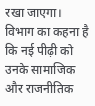रखा जाएगा। विभाग का कहना है कि नई पीढ़ी को उनके सामाजिक और राजनीतिक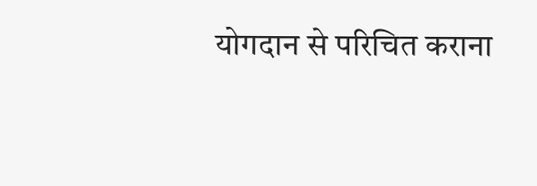योगदान से परिचित कराना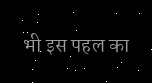भी इस पहल का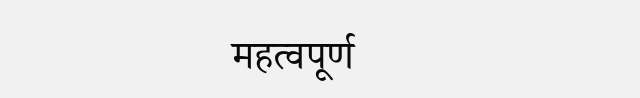महत्वपूर्ण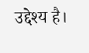उद्देश्य है।